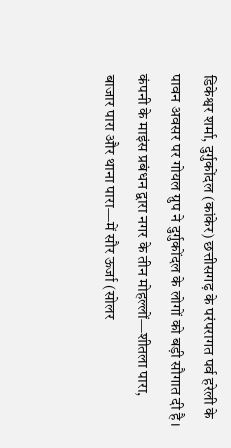डिकेश्वर शर्मा, दुर्गुकोंदल (कांकेर) छत्तीसगढ़ के परंपरागत पर्व हरेली के पावन अवसर पर गोयल ग्रुप ने दुर्गुकोंदल के लोगों को बड़ी सौगात दी है। कंपनी के माइंस प्रबंधन द्वारा नगर के तीन मोहल्लों—शीतला पारा, बाजार पारा और थाना पारा—में सौर ऊर्जा (सोलर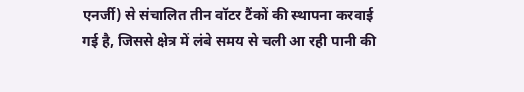एनर्जी) से संचालित तीन वॉटर टैंकों की स्थापना करवाई गई है, जिससे क्षेत्र में लंबे समय से चली आ रही पानी की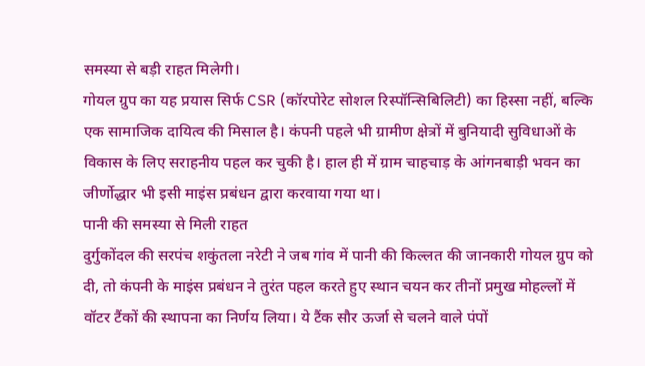समस्या से बड़ी राहत मिलेगी।
गोयल ग्रुप का यह प्रयास सिर्फ CSR (कॉरपोरेट सोशल रिस्पॉन्सिबिलिटी) का हिस्सा नहीं, बल्कि एक सामाजिक दायित्व की मिसाल है। कंपनी पहले भी ग्रामीण क्षेत्रों में बुनियादी सुविधाओं के विकास के लिए सराहनीय पहल कर चुकी है। हाल ही में ग्राम चाहचाड़ के आंगनबाड़ी भवन का जीर्णोद्धार भी इसी माइंस प्रबंधन द्वारा करवाया गया था।
पानी की समस्या से मिली राहत
दुर्गुकोंदल की सरपंच शकुंतला नरेटी ने जब गांव में पानी की किल्लत की जानकारी गोयल ग्रुप को दी, तो कंपनी के माइंस प्रबंधन ने तुरंत पहल करते हुए स्थान चयन कर तीनों प्रमुख मोहल्लों में वॉटर टैंकों की स्थापना का निर्णय लिया। ये टैंक सौर ऊर्जा से चलने वाले पंपों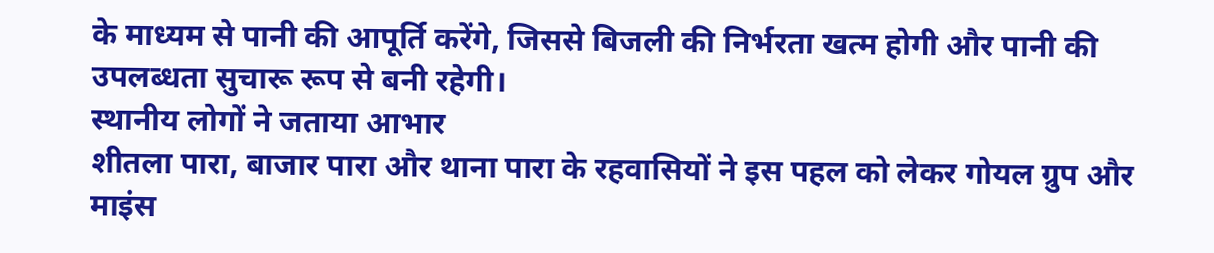के माध्यम से पानी की आपूर्ति करेंगे, जिससे बिजली की निर्भरता खत्म होगी और पानी की उपलब्धता सुचारू रूप से बनी रहेगी।
स्थानीय लोगों ने जताया आभार
शीतला पारा, बाजार पारा और थाना पारा के रहवासियों ने इस पहल को लेकर गोयल ग्रुप और माइंस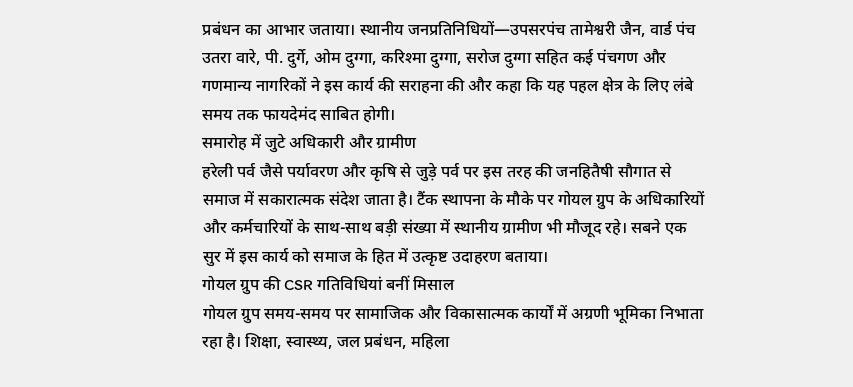प्रबंधन का आभार जताया। स्थानीय जनप्रतिनिधियों—उपसरपंच तामेश्वरी जैन, वार्ड पंच उतरा वारे, पी. दुर्गे, ओम दुग्गा, करिश्मा दुग्गा, सरोज दुग्गा सहित कई पंचगण और गणमान्य नागरिकों ने इस कार्य की सराहना की और कहा कि यह पहल क्षेत्र के लिए लंबे समय तक फायदेमंद साबित होगी।
समारोह में जुटे अधिकारी और ग्रामीण
हरेली पर्व जैसे पर्यावरण और कृषि से जुड़े पर्व पर इस तरह की जनहितैषी सौगात से समाज में सकारात्मक संदेश जाता है। टैंक स्थापना के मौके पर गोयल ग्रुप के अधिकारियों और कर्मचारियों के साथ-साथ बड़ी संख्या में स्थानीय ग्रामीण भी मौजूद रहे। सबने एक सुर में इस कार्य को समाज के हित में उत्कृष्ट उदाहरण बताया।
गोयल ग्रुप की CSR गतिविधियां बनीं मिसाल
गोयल ग्रुप समय-समय पर सामाजिक और विकासात्मक कार्यों में अग्रणी भूमिका निभाता रहा है। शिक्षा, स्वास्थ्य, जल प्रबंधन, महिला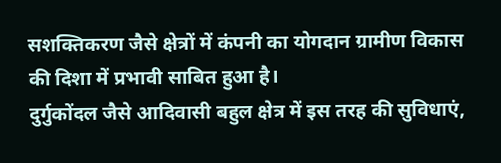सशक्तिकरण जैसे क्षेत्रों में कंपनी का योगदान ग्रामीण विकास की दिशा में प्रभावी साबित हुआ है।
दुर्गुकोंदल जैसे आदिवासी बहुल क्षेत्र में इस तरह की सुविधाएं,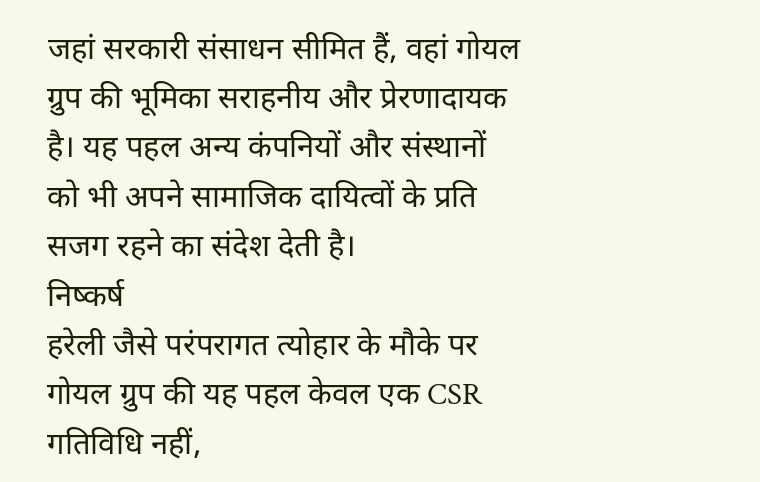जहां सरकारी संसाधन सीमित हैं, वहां गोयल ग्रुप की भूमिका सराहनीय और प्रेरणादायक है। यह पहल अन्य कंपनियों और संस्थानों को भी अपने सामाजिक दायित्वों के प्रति सजग रहने का संदेश देती है।
निष्कर्ष
हरेली जैसे परंपरागत त्योहार के मौके पर गोयल ग्रुप की यह पहल केवल एक CSR गतिविधि नहीं,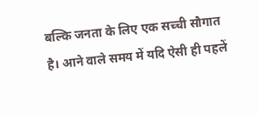बल्कि जनता के लिए एक सच्ची सौगात है। आने वाले समय में यदि ऐसी ही पहलें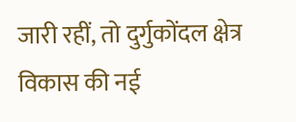जारी रहीं, तो दुर्गुकोंदल क्षेत्र विकास की नई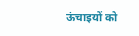ऊंचाइयों को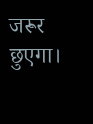जरूर छुएगा।